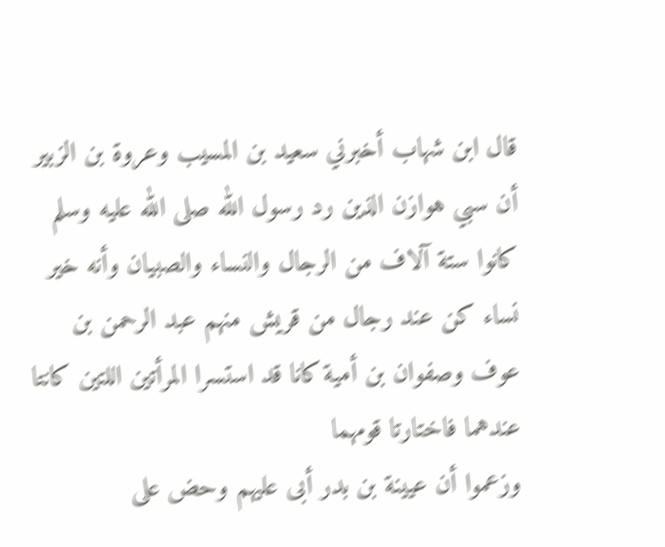قال ابن شهاب أخبرني سعيد بن المسيب وعروة بن الزبير أن سبي هوازن الذين رد رسول الله صلى الله عليه وسلم كانوا ستة آلاف من الرجال والنساء والصبيان وأنه خير نساء كن عند رجال من قريش منهم عبد الرحمن بن عوف وصفوان بن أمية كانا قد استسرا المرأتين اللتين كانتا عندهما فاختارتا قومهما
وزعموا أن عيينة بن بدر أبى عليهم وحض على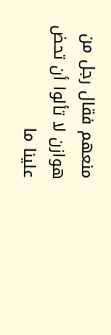منعهم فقال رجل من هوازن لا تألوا أن تحض علينا ما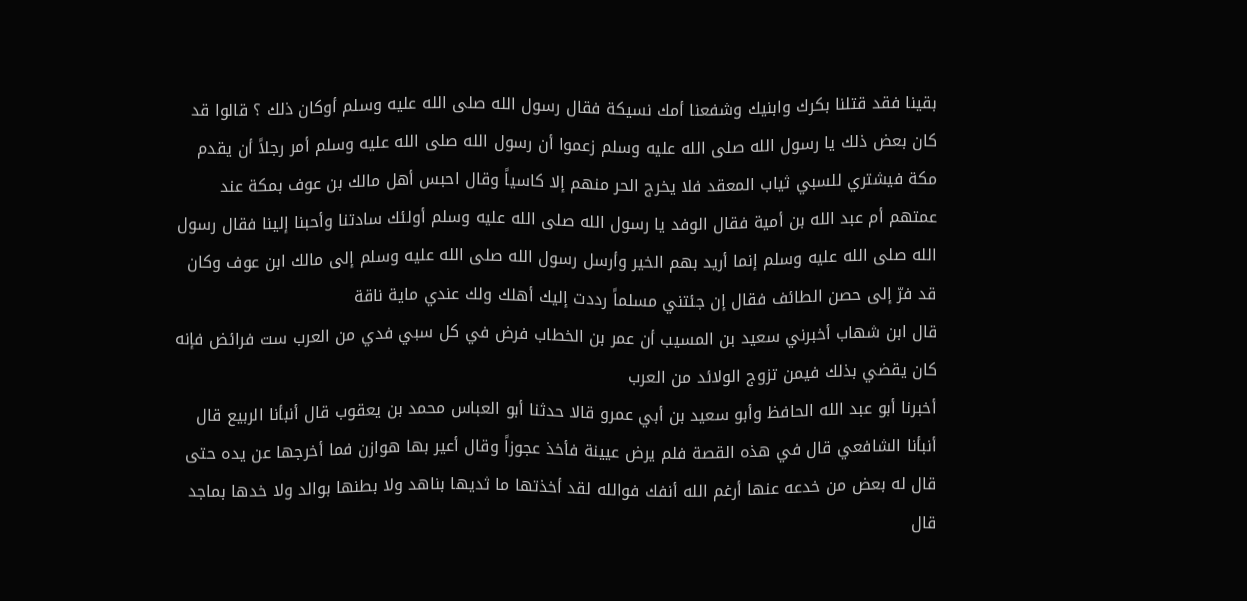بقينا فقد قتلنا بكرك وابنيك وشفعنا أمك نسيكة فقال رسول الله صلى الله عليه وسلم أوكان ذلك ؟ قالوا قد كان بعض ذلك يا رسول الله صلى الله عليه وسلم زعموا أن رسول الله صلى الله عليه وسلم أمر رجلاً أن يقدم مكة فيشتري للسبي ثياب المعقد فلا يخرج الحر منهم إلا كاسياً وقال احبس أهل مالك بن عوف بمكة عند عمتهم أم عبد الله بن أمية فقال الوفد يا رسول الله صلى الله عليه وسلم أولئك سادتنا وأحبنا إلينا فقال رسول الله صلى الله عليه وسلم إنما أريد بهم الخير وأرسل رسول الله صلى الله عليه وسلم إلى مالك ابن عوف وكان قد فرّ إلى حصن الطائف فقال إن جئتني مسلماً رددت إليك أهلك ولك عندي ماية ناقة
قال ابن شهاب أخبرني سعيد بن المسيب أن عمر بن الخطاب فرض في كل سبي فدي من العرب ست فرائض فإنه كان يقضي بذلك فيمن تزوج الولائد من العرب
أخبرنا أبو عبد الله الحافظ وأبو سعيد بن أبي عمرو قالا حدثنا أبو العباس محمد بن يعقوب قال أنبأنا الربيع قال أنبأنا الشافعي قال في هذه القصة فلم يرض عيينة فأخذ عجوزاً وقال أعير بها هوازن فما أخرجها عن يده حتى قال له بعض من خدعه عنها أرغم الله أنفك فوالله لقد أخذتها ما ثديها بناهد ولا بطنها بوالد ولا خدها بماجد قال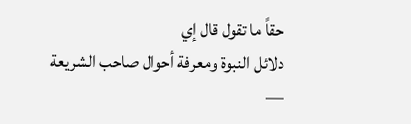حقاً ما تقول قال إي
دلائل النبوة ومعرفة أحوال صاحب الشريعة —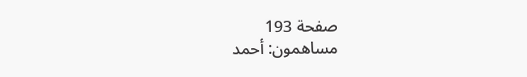صفحة 193
مساهمون: أحمد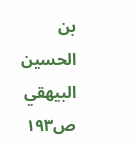بن الحسين البيهقي
ص١٩٣